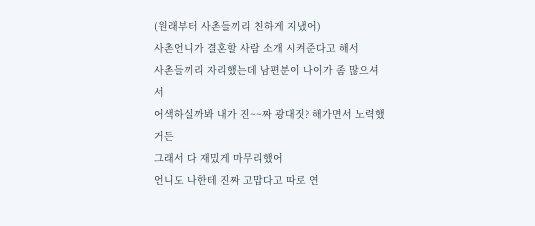(원래부터 사촌들끼리 친하게 지냈어)
사촌언니가 결혼할 사람 소개 시켜준다고 해서
사촌들끼리 자리했는데 남편분이 나이가 좀 많으셔서
어색하실까봐 내가 진~~짜 광대짓? 해가면서 노력했거든
그래서 다 재밌게 마무리했어
언니도 나한테 진짜 고맙다고 따로 연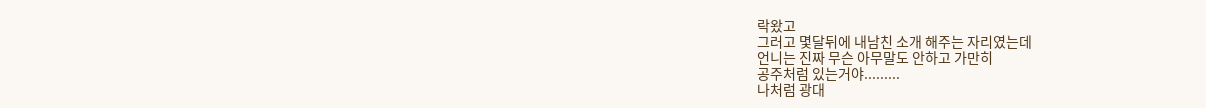락왔고
그러고 몇달뒤에 내남친 소개 해주는 자리였는데
언니는 진짜 무슨 아무말도 안하고 가만히
공주처럼 있는거야.........
나처럼 광대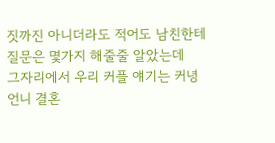짓까진 아니더라도 적어도 남친한테
질문은 몇가지 해줄줄 알았는데
그자리에서 우리 커플 얘기는 커녕
언니 결혼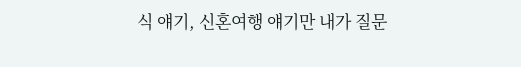식 얘기, 신혼여행 얘기만 내가 질문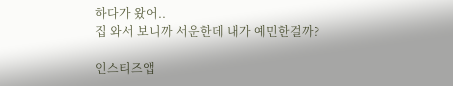하다가 왔어..
집 와서 보니까 서운한데 내가 예민한걸까?

인스티즈앱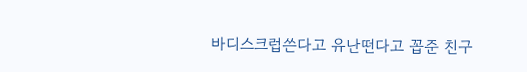바디스크럽쓴다고 유난떤다고 꼽준 친구